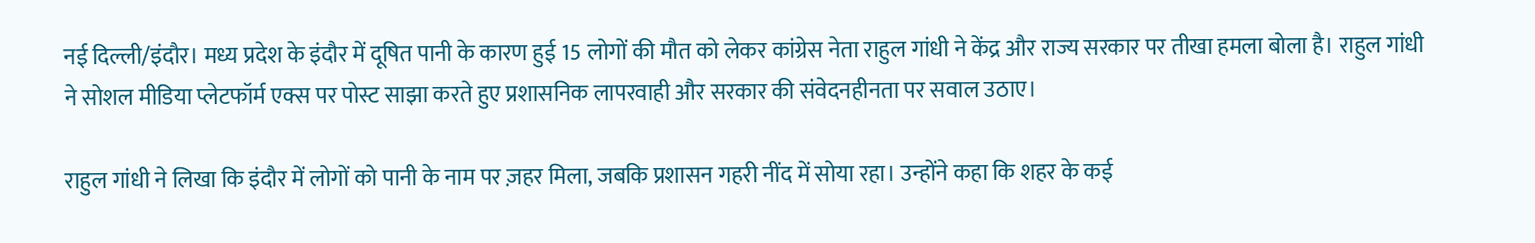नई दिल्ली/इंदौर। मध्य प्रदेश के इंदौर में दूषित पानी के कारण हुई 15 लोगों की मौत को लेकर कांग्रेस नेता राहुल गांधी ने केंद्र और राज्य सरकार पर तीखा हमला बोला है। राहुल गांधी ने सोशल मीडिया प्लेटफॉर्म एक्स पर पोस्ट साझा करते हुए प्रशासनिक लापरवाही और सरकार की संवेदनहीनता पर सवाल उठाए।

राहुल गांधी ने लिखा कि इंदौर में लोगों को पानी के नाम पर ज़हर मिला, जबकि प्रशासन गहरी नींद में सोया रहा। उन्होंने कहा कि शहर के कई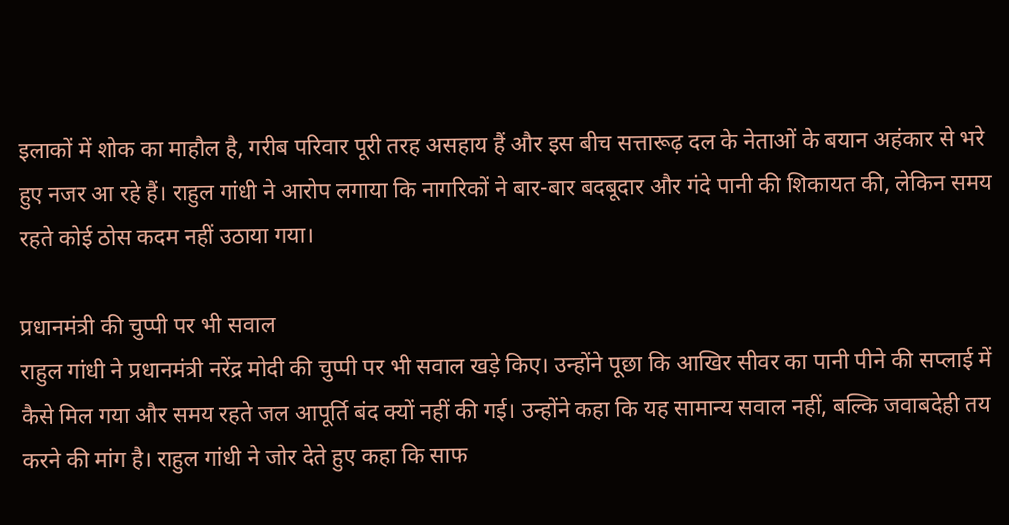इलाकों में शोक का माहौल है, गरीब परिवार पूरी तरह असहाय हैं और इस बीच सत्तारूढ़ दल के नेताओं के बयान अहंकार से भरे हुए नजर आ रहे हैं। राहुल गांधी ने आरोप लगाया कि नागरिकों ने बार-बार बदबूदार और गंदे पानी की शिकायत की, लेकिन समय रहते कोई ठोस कदम नहीं उठाया गया।

प्रधानमंत्री की चुप्पी पर भी सवाल
राहुल गांधी ने प्रधानमंत्री नरेंद्र मोदी की चुप्पी पर भी सवाल खड़े किए। उन्होंने पूछा कि आखिर सीवर का पानी पीने की सप्लाई में कैसे मिल गया और समय रहते जल आपूर्ति बंद क्यों नहीं की गई। उन्होंने कहा कि यह सामान्य सवाल नहीं, बल्कि जवाबदेही तय करने की मांग है। राहुल गांधी ने जोर देते हुए कहा कि साफ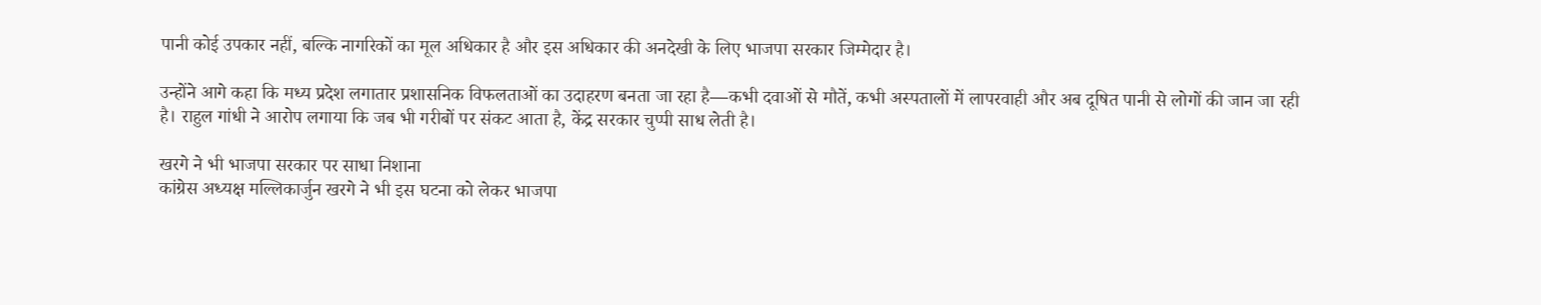पानी कोई उपकार नहीं, बल्कि नागरिकों का मूल अधिकार है और इस अधिकार की अनदेखी के लिए भाजपा सरकार जिम्मेदार है।

उन्होंने आगे कहा कि मध्य प्रदेश लगातार प्रशासनिक विफलताओं का उदाहरण बनता जा रहा है—कभी दवाओं से मौतें, कभी अस्पतालों में लापरवाही और अब दूषित पानी से लोगों की जान जा रही है। राहुल गांधी ने आरोप लगाया कि जब भी गरीबों पर संकट आता है, केंद्र सरकार चुप्पी साध लेती है।

खरगे ने भी भाजपा सरकार पर साधा निशाना
कांग्रेस अध्यक्ष मल्लिकार्जुन खरगे ने भी इस घटना को लेकर भाजपा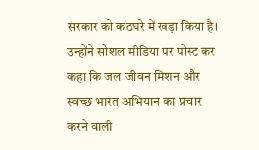सरकार को कठघरे में खड़ा किया है। उन्होंने सोशल मीडिया पर पोस्ट कर कहा कि जल जीवन मिशन और स्वच्छ भारत अभियान का प्रचार करने वाली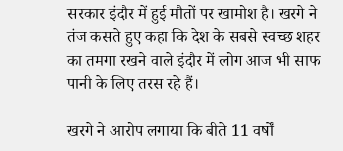सरकार इंदौर में हुई मौतों पर खामोश है। खरगे ने तंज कसते हुए कहा कि देश के सबसे स्वच्छ शहर का तमगा रखने वाले इंदौर में लोग आज भी साफ पानी के लिए तरस रहे हैं।

खरगे ने आरोप लगाया कि बीते 11 वर्षों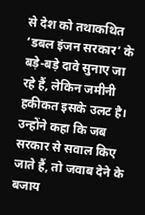से देश को तथाकथित ‘डबल इंजन सरकार’ के बड़े-बड़े दावे सुनाए जा रहे हैं, लेकिन जमीनी हकीकत इसके उलट है। उन्होंने कहा कि जब सरकार से सवाल किए जाते हैं, तो जवाब देने के बजाय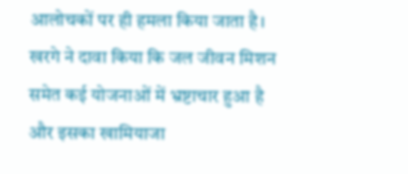आलोचकों पर ही हमला किया जाता है। खरगे ने दावा किया कि जल जीवन मिशन समेत कई योजनाओं में भ्रष्टाचार हुआ है और इसका खामियाजा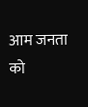आम जनता को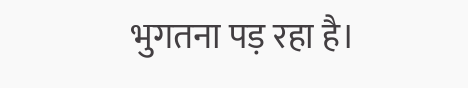भुगतना पड़ रहा है।